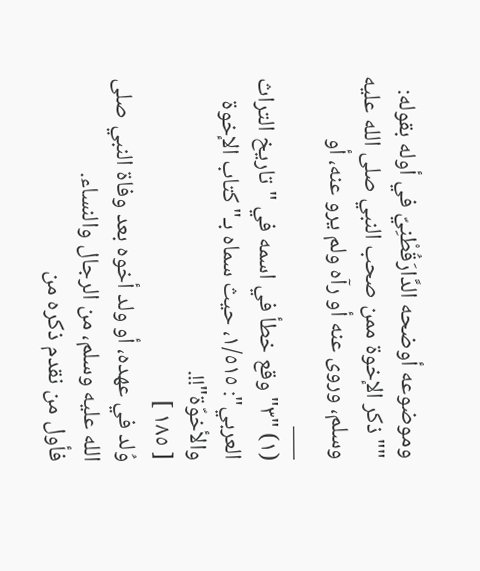وموضوعه أوضحه الدَّارَقُطْنِيّ في أوله بقوله:
""ذكر الإخوة ممن صحب النبي صلى الله عليه وسلم، وروى عنه أو رآه ولم يرو عنه، أو
___
(١) "٣" وقع خطأ في اسمه في "تاريخ التراث العربي": ١/٥١٥، حيث سماه بـ"كتاب الإخوة والأخوّة"!!.
[ ١٨٥ ]
وُلد في عهده، أو ولد أخوه بعد وفاة النبي صلى الله عليه وسلم، من الرجال والنساء.
فأول من نقدم ذكره من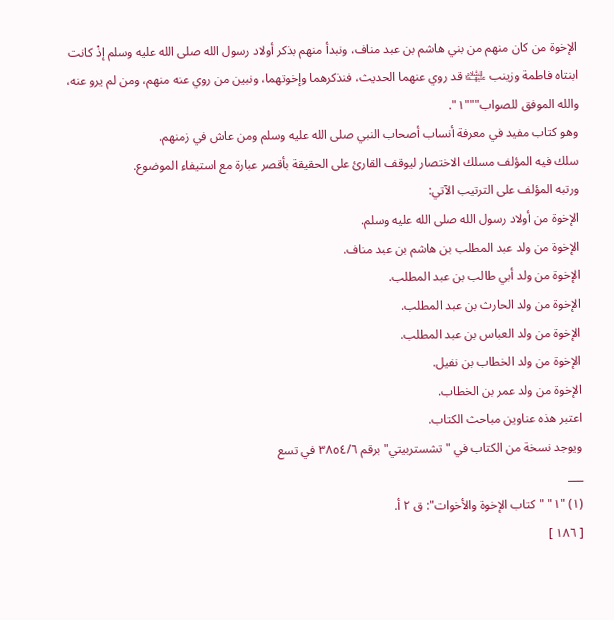الإخوة من كان منهم من بني هاشم بن عبد مناف، ونبدأ منهم بذكر أولاد رسول الله صلى الله عليه وسلم إذْ كانت ابنتاه فاطمة وزينب ﵉ قد روي عنهما الحديث، فنذكرهما وإخوتهما، ونبين من روي عنه منهم، ومن لم يرو عنه، والله الموفق للصواب"""١".
وهو كتاب مفيد في معرفة أنساب أصحاب النبي صلى الله عليه وسلم ومن عاش في زمنهم.
سلك فيه المؤلف مسلك الاختصار ليوقف القارئ على الحقيقة بأقصر عبارة مع استيفاء الموضوع.
ورتبه المؤلف على الترتيب الآتي:
الإخوة من أولاد رسول الله صلى الله عليه وسلم.
الإخوة من ولد عبد المطلب بن هاشم بن عبد مناف.
الإخوة من ولد أبي طالب بن عبد المطلب.
الإخوة من ولد الحارث بن عبد المطلب.
الإخوة من ولد العباس بن عبد المطلب.
الإخوة من ولد الخطاب بن نفيل.
الإخوة من ولد عمر بن الخطاب.
اعتبر هذه عناوين مباحث الكتاب.
ويوجد نسخة من الكتاب في "تشستربيتي" برقم ٣٨٥٤/٦ في تسع
___
(١) "١" "كتاب الإخوة والأخوات": ق ٢ أ.
[ ١٨٦ ]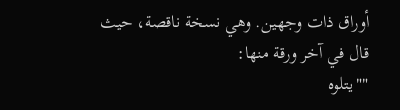أوراق ذات وجهين. وهي نسخة ناقصة، حيث قال في آخر ورقة منها:
""يتلوه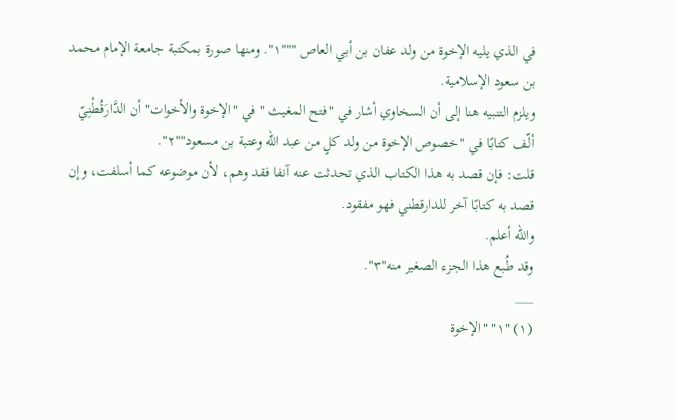في الذي يليه الإخوة من ولد عفان بن أبي العاص """١". ومنها صورة بمكتبة جامعة الإمام محمد بن سعود الإسلامية.
ويلزم التنبيه هنا إلى أن السخاوي أشار في "فتح المغيث " في "الإخوة والأخوات" أن الدَّارَقُطْنِيّ ألّف كتابًا في "خصوص الإخوة من ولد كلٍ من عبد الله وعتبة بن مسعود""٢".
قلت: فإن قصد به هذا الكتاب الذي تحدثت عنه آنفا فقد وهم، لأن موضوعه كما أسلفت، وإن قصد به كتابًا آخر للدارقطني فهو مفقود.
والله أعلم.
وقد طُبع هذا الجزء الصغير منه"٣".
___
(١) "١" "الإخوة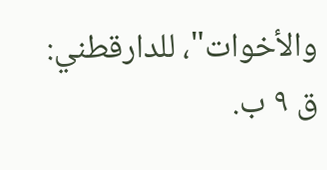والأخوات"، للدارقطني: ق ٩ ب.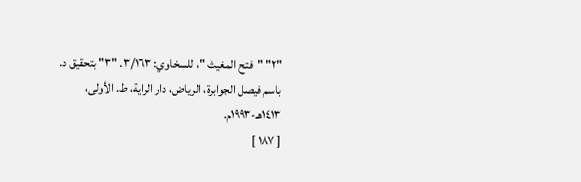"٢" "فتح المغيث "، للسخاوي: ٣/١٦٣. "٣" بتحقيق د. باسم فيصل الجوابرة، الرياض، دار الراية، ط. الأولى، ١٤١٣هـ-١٩٩٣م.
[ ١٨٧ ]